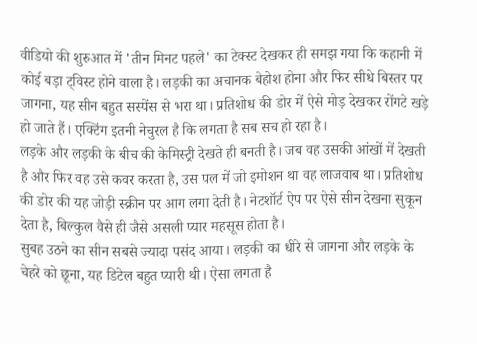वीडियो की शुरुआत में 'तीन मिनट पहले' का टेक्स्ट देखकर ही समझ गया कि कहानी में कोई बड़ा ट्विस्ट होने वाला है। लड़की का अचानक बेहोश होना और फिर सीधे बिस्तर पर जागना, यह सीन बहुत सस्पेंस से भरा था। प्रतिशोध की डोर में ऐसे मोड़ देखकर रोंगटे खड़े हो जाते हैं। एक्टिंग इतनी नेचुरल है कि लगता है सब सच हो रहा है।
लड़के और लड़की के बीच की केमिस्ट्री देखते ही बनती है। जब वह उसकी आंखों में देखती है और फिर वह उसे कवर करता है, उस पल में जो इमोशन था वह लाजवाब था। प्रतिशोध की डोर की यह जोड़ी स्क्रीन पर आग लगा देती है। नेटशॉर्ट ऐप पर ऐसे सीन देखना सुकून देता है, बिल्कुल वैसे ही जैसे असली प्यार महसूस होता है।
सुबह उठने का सीन सबसे ज्यादा पसंद आया। लड़की का धीरे से जागना और लड़के के चेहरे को छूना, यह डिटेल बहुत प्यारी थी। ऐसा लगता है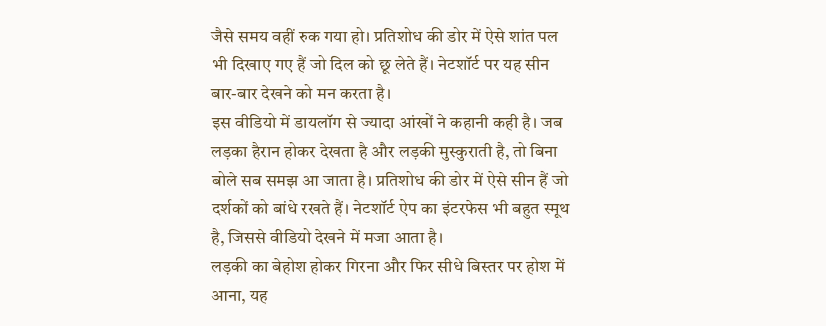जैसे समय वहीं रुक गया हो। प्रतिशोध की डोर में ऐसे शांत पल भी दिखाए गए हैं जो दिल को छू लेते हैं। नेटशॉर्ट पर यह सीन बार-बार देखने को मन करता है।
इस वीडियो में डायलॉग से ज्यादा आंखों ने कहानी कही है। जब लड़का हैरान होकर देखता है और लड़की मुस्कुराती है, तो बिना बोले सब समझ आ जाता है। प्रतिशोध की डोर में ऐसे सीन हैं जो दर्शकों को बांधे रखते हैं। नेटशॉर्ट ऐप का इंटरफेस भी बहुत स्मूथ है, जिससे वीडियो देखने में मजा आता है।
लड़की का बेहोश होकर गिरना और फिर सीधे बिस्तर पर होश में आना, यह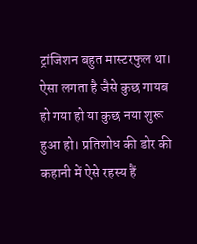ट्रांजिशन बहुत मास्टरफुल था। ऐसा लगता है जैसे कुछ गायब हो गया हो या कुछ नया शुरू हुआ हो। प्रतिशोध की डोर की कहानी में ऐसे रहस्य हैं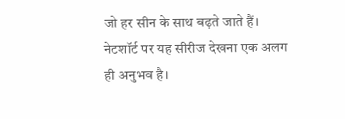जो हर सीन के साथ बढ़ते जाते हैं। नेटशॉर्ट पर यह सीरीज देखना एक अलग ही अनुभव है।